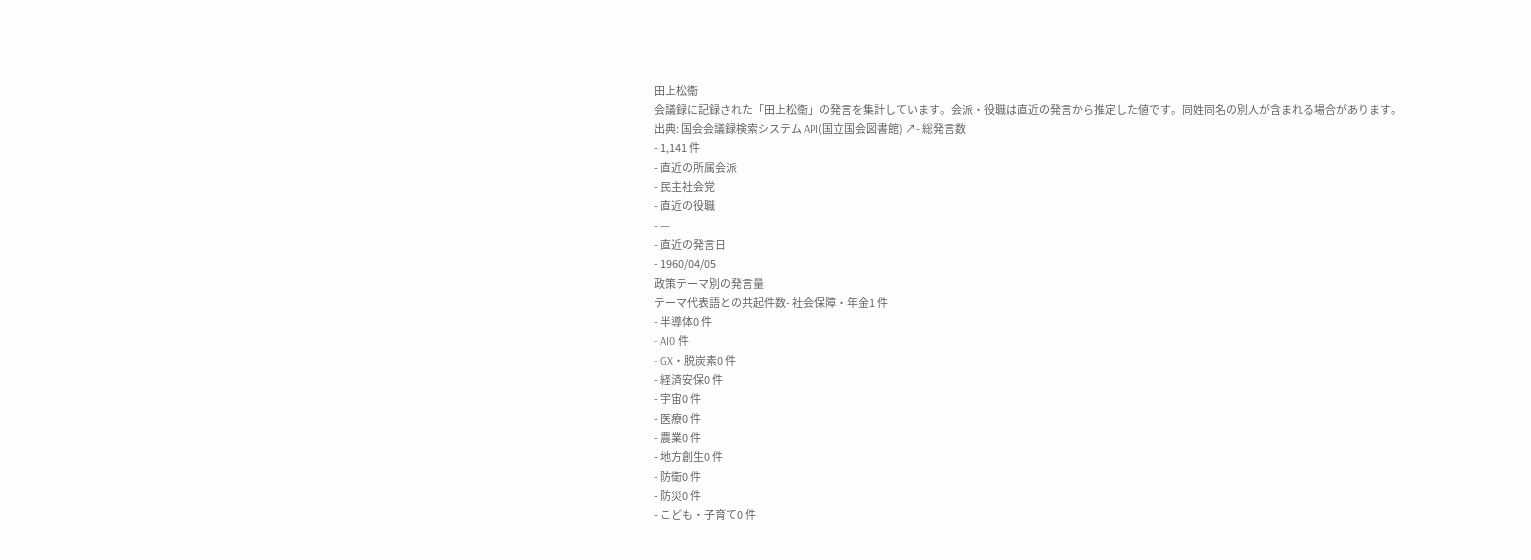田上松衞
会議録に記録された「田上松衞」の発言を集計しています。会派・役職は直近の発言から推定した値です。同姓同名の別人が含まれる場合があります。
出典: 国会会議録検索システム API(国立国会図書館) ↗- 総発言数
- 1,141 件
- 直近の所属会派
- 民主社会党
- 直近の役職
- —
- 直近の発言日
- 1960/04/05
政策テーマ別の発言量
テーマ代表語との共起件数- 社会保障・年金1 件
- 半導体0 件
- AI0 件
- GX・脱炭素0 件
- 経済安保0 件
- 宇宙0 件
- 医療0 件
- 農業0 件
- 地方創生0 件
- 防衛0 件
- 防災0 件
- こども・子育て0 件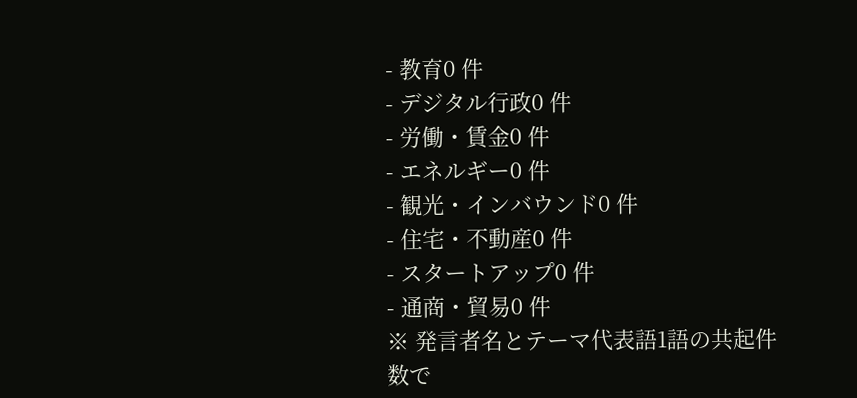- 教育0 件
- デジタル行政0 件
- 労働・賃金0 件
- エネルギー0 件
- 観光・インバウンド0 件
- 住宅・不動産0 件
- スタートアップ0 件
- 通商・貿易0 件
※ 発言者名とテーマ代表語1語の共起件数で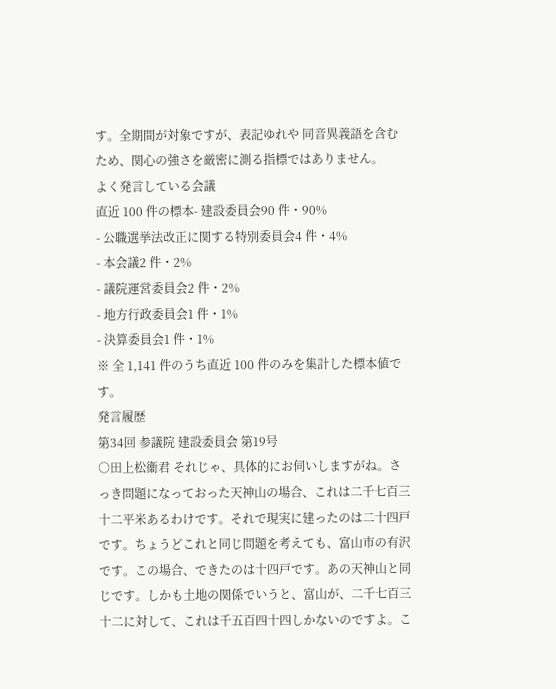す。全期間が対象ですが、表記ゆれや 同音異義語を含むため、関心の強さを厳密に測る指標ではありません。
よく発言している会議
直近 100 件の標本- 建設委員会90 件・90%
- 公職選挙法改正に関する特別委員会4 件・4%
- 本会議2 件・2%
- 議院運営委員会2 件・2%
- 地方行政委員会1 件・1%
- 決算委員会1 件・1%
※ 全 1,141 件のうち直近 100 件のみを集計した標本値です。
発言履歴
第34回 参議院 建設委員会 第19号
○田上松衞君 それじゃ、具体的にお伺いしますがね。さっき問題になっておった天神山の場合、これは二千七百三十二平米あるわけです。それで現実に建ったのは二十四戸です。ちょうどこれと同じ問題を考えても、富山市の有沢です。この場合、できたのは十四戸です。あの天神山と同じです。しかも土地の関係でいうと、富山が、二千七百三十二に対して、これは千五百四十四しかないのですよ。こ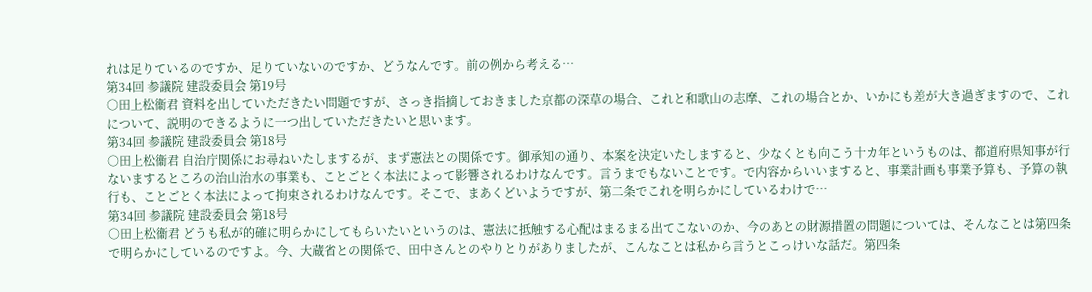れは足りているのですか、足りていないのですか、どうなんです。前の例から考える…
第34回 参議院 建設委員会 第19号
○田上松衞君 資料を出していただきたい問題ですが、さっき指摘しておきました京都の深草の場合、これと和歌山の志摩、これの場合とか、いかにも差が大き過ぎますので、これについて、説明のできるように一つ出していただきたいと思います。
第34回 参議院 建設委員会 第18号
○田上松衞君 自治庁関係にお尋ねいたしまするが、まず憲法との関係です。御承知の通り、本案を決定いたしますると、少なくとも向こう十カ年というものは、都道府県知事が行ないまするところの治山治水の事業も、ことごとく本法によって影響されるわけなんです。言うまでもないことです。で内容からいいますると、事業計画も事業予算も、予算の執行も、ことごとく本法によって拘束されるわけなんです。そこで、まあくどいようですが、第二条でこれを明らかにしているわけで…
第34回 参議院 建設委員会 第18号
○田上松衞君 どうも私が的確に明らかにしてもらいたいというのは、憲法に抵触する心配はまるまる出てこないのか、今のあとの財源措置の問題については、そんなことは第四条で明らかにしているのですよ。今、大蔵省との関係で、田中さんとのやりとりがありましたが、こんなことは私から言うとこっけいな話だ。第四条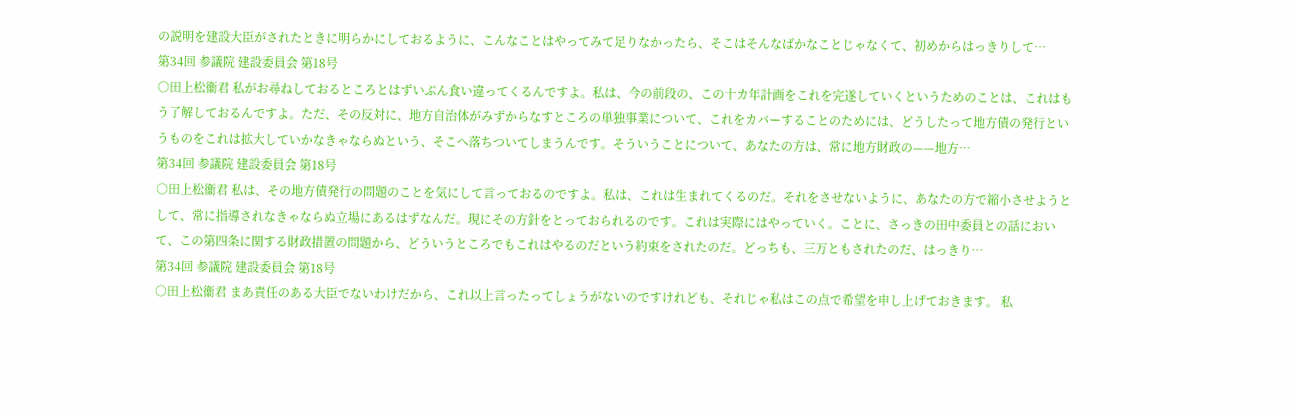の説明を建設大臣がされたときに明らかにしておるように、こんなことはやってみて足りなかったら、そこはそんなばかなことじゃなくて、初めからはっきりして…
第34回 参議院 建設委員会 第18号
○田上松衞君 私がお尋ねしておるところとはずいぶん食い違ってくるんですよ。私は、今の前段の、この十カ年計画をこれを完遂していくというためのことは、これはもう了解しておるんですよ。ただ、その反対に、地方自治体がみずからなすところの単独事業について、これをカバーすることのためには、どうしたって地方債の発行というものをこれは拡大していかなきゃならぬという、そこへ落ちついてしまうんです。そういうことについて、あなたの方は、常に地方財政の——地方…
第34回 参議院 建設委員会 第18号
○田上松衞君 私は、その地方債発行の問題のことを気にして言っておるのですよ。私は、これは生まれてくるのだ。それをさせないように、あなたの方で縮小させようとして、常に指導されなきゃならぬ立場にあるはずなんだ。現にその方針をとっておられるのです。これは実際にはやっていく。ことに、さっきの田中委員との話において、この第四条に関する財政措置の問題から、どういうところでもこれはやるのだという約束をされたのだ。どっちも、三万ともされたのだ、はっきり…
第34回 参議院 建設委員会 第18号
○田上松衞君 まあ責任のある大臣でないわけだから、これ以上言ったってしょうがないのですけれども、それじゃ私はこの点で希望を申し上げておきます。 私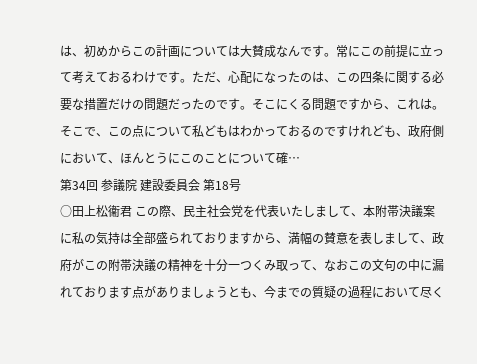は、初めからこの計画については大賛成なんです。常にこの前提に立って考えておるわけです。ただ、心配になったのは、この四条に関する必要な措置だけの問題だったのです。そこにくる問題ですから、これは。そこで、この点について私どもはわかっておるのですけれども、政府側において、ほんとうにこのことについて確…
第34回 参議院 建設委員会 第18号
○田上松衞君 この際、民主社会党を代表いたしまして、本附帯決議案に私の気持は全部盛られておりますから、満幅の賛意を表しまして、政府がこの附帯決議の精神を十分一つくみ取って、なおこの文句の中に漏れております点がありましょうとも、今までの質疑の過程において尽く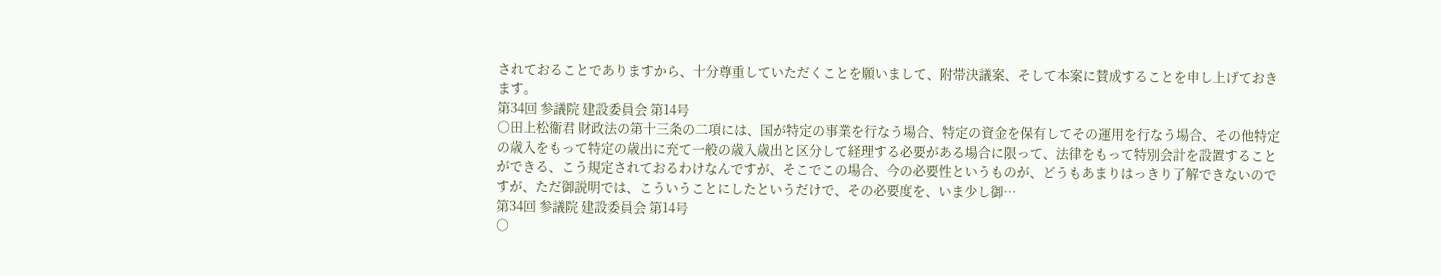されておることでありますから、十分尊重していただくことを願いまして、附帯決議案、そして本案に賛成することを申し上げておきます。
第34回 参議院 建設委員会 第14号
○田上松衞君 財政法の第十三条の二項には、国が特定の事業を行なう場合、特定の資金を保有してその運用を行なう場合、その他特定の歳入をもって特定の歳出に充て一般の歳入歳出と区分して経理する必要がある場合に限って、法律をもって特別会計を設置することができる、こう規定されておるわけなんですが、そこでこの場合、今の必要性というものが、どうもあまりはっきり了解できないのですが、ただ御説明では、こういうことにしたというだけで、その必要度を、いま少し御…
第34回 参議院 建設委員会 第14号
○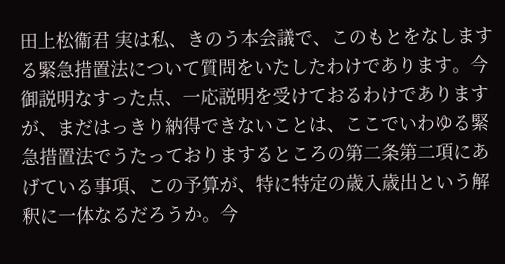田上松衞君 実は私、きのう本会議で、このもとをなしまする緊急措置法について質問をいたしたわけであります。今御説明なすった点、一応説明を受けておるわけでありますが、まだはっきり納得できないことは、ここでいわゆる緊急措置法でうたっておりまするところの第二条第二項にあげている事項、この予算が、特に特定の歳入歳出という解釈に一体なるだろうか。今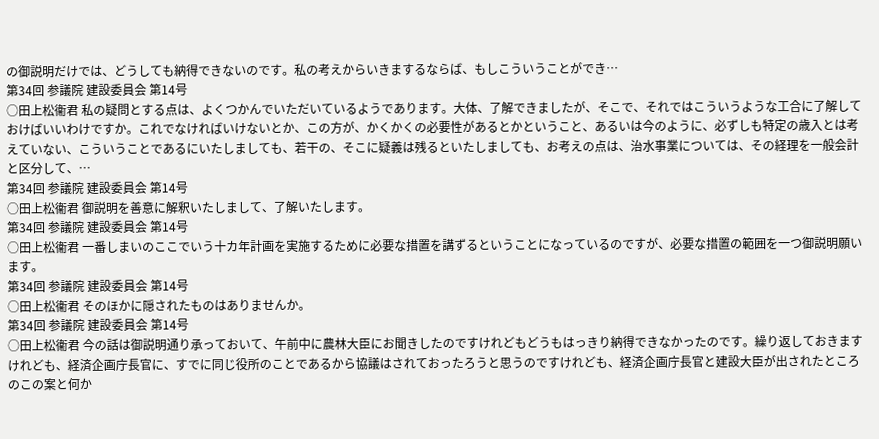の御説明だけでは、どうしても納得できないのです。私の考えからいきまするならば、もしこういうことができ…
第34回 参議院 建設委員会 第14号
○田上松衞君 私の疑問とする点は、よくつかんでいただいているようであります。大体、了解できましたが、そこで、それではこういうような工合に了解しておけばいいわけですか。これでなければいけないとか、この方が、かくかくの必要性があるとかということ、あるいは今のように、必ずしも特定の歳入とは考えていない、こういうことであるにいたしましても、若干の、そこに疑義は残るといたしましても、お考えの点は、治水事業については、その経理を一般会計と区分して、…
第34回 参議院 建設委員会 第14号
○田上松衞君 御説明を善意に解釈いたしまして、了解いたします。
第34回 参議院 建設委員会 第14号
○田上松衞君 一番しまいのここでいう十カ年計画を実施するために必要な措置を講ずるということになっているのですが、必要な措置の範囲を一つ御説明願います。
第34回 参議院 建設委員会 第14号
○田上松衞君 そのほかに隠されたものはありませんか。
第34回 参議院 建設委員会 第14号
○田上松衞君 今の話は御説明通り承っておいて、午前中に農林大臣にお聞きしたのですけれどもどうもはっきり納得できなかったのです。繰り返しておきますけれども、経済企画庁長官に、すでに同じ役所のことであるから協議はされておったろうと思うのですけれども、経済企画庁長官と建設大臣が出されたところのこの案と何か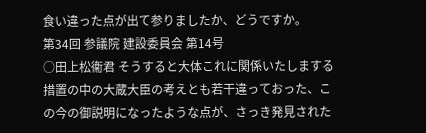食い違った点が出て参りましたか、どうですか。
第34回 参議院 建設委員会 第14号
○田上松衞君 そうすると大体これに関係いたしまする措置の中の大蔵大臣の考えとも若干違っておった、この今の御説明になったような点が、さっき発見された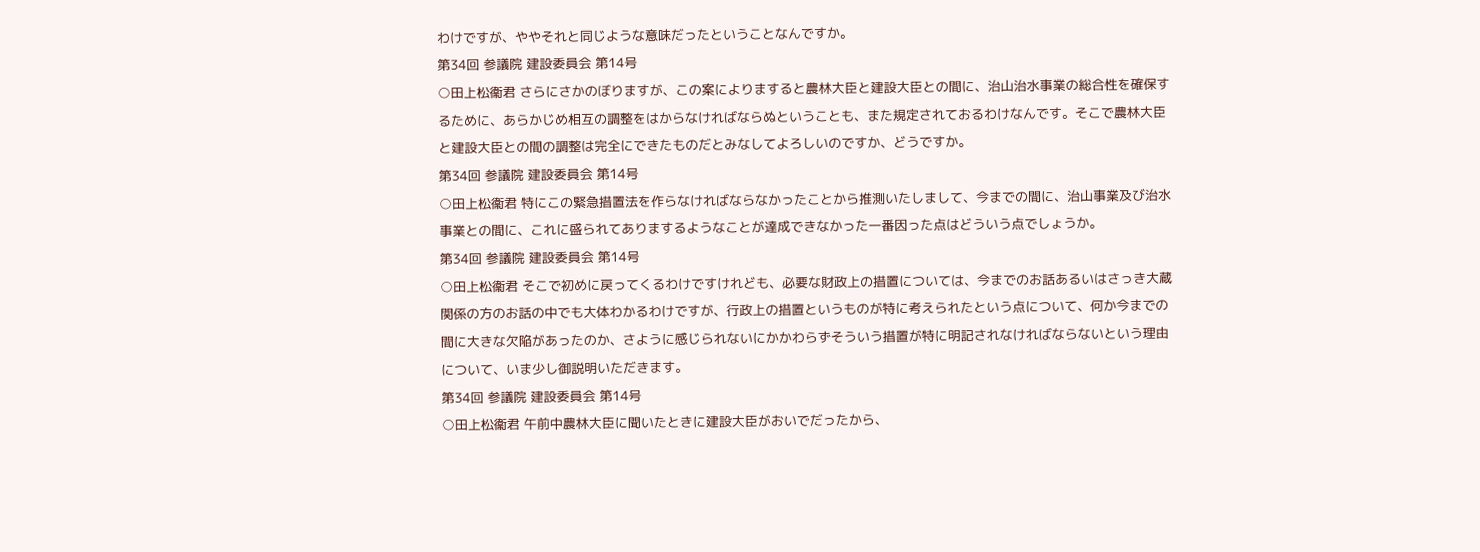わけですが、ややそれと同じような意味だったということなんですか。
第34回 参議院 建設委員会 第14号
○田上松衞君 さらにさかのぼりますが、この案によりますると農林大臣と建設大臣との間に、治山治水事業の総合性を確保するために、あらかじめ相互の調整をはからなければならぬということも、また規定されておるわけなんです。そこで農林大臣と建設大臣との間の調整は完全にできたものだとみなしてよろしいのですか、どうですか。
第34回 参議院 建設委員会 第14号
○田上松衞君 特にこの緊急措置法を作らなければならなかったことから推測いたしまして、今までの間に、治山事業及び治水事業との間に、これに盛られてありまするようなことが達成できなかった一番因った点はどういう点でしょうか。
第34回 参議院 建設委員会 第14号
○田上松衞君 そこで初めに戻ってくるわけですけれども、必要な財政上の措置については、今までのお話あるいはさっき大蔵関係の方のお話の中でも大体わかるわけですが、行政上の措置というものが特に考えられたという点について、何か今までの間に大きな欠陥があったのか、さように感じられないにかかわらずそういう措置が特に明記されなければならないという理由について、いま少し御説明いただきます。
第34回 参議院 建設委員会 第14号
○田上松衞君 午前中農林大臣に聞いたときに建設大臣がおいでだったから、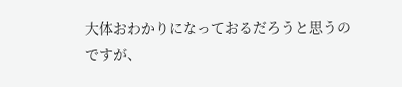大体おわかりになっておるだろうと思うのですが、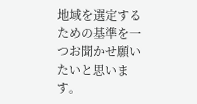地域を選定するための基準を一つお聞かせ願いたいと思います。